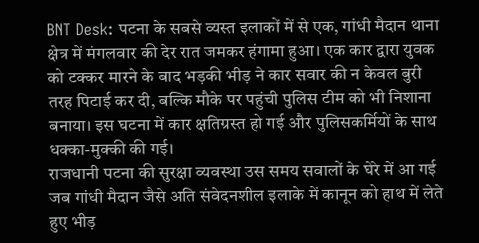BNT Desk: पटना के सबसे व्यस्त इलाकों में से एक, गांधी मैदान थाना क्षेत्र में मंगलवार की देर रात जमकर हंगामा हुआ। एक कार द्वारा युवक को टक्कर मारने के बाद भड़की भीड़ ने कार सवार की न केवल बुरी तरह पिटाई कर दी, बल्कि मौके पर पहुंची पुलिस टीम को भी निशाना बनाया। इस घटना में कार क्षतिग्रस्त हो गई और पुलिसकर्मियों के साथ धक्का-मुक्की की गई।
राजधानी पटना की सुरक्षा व्यवस्था उस समय सवालों के घेरे में आ गई जब गांधी मैदान जैसे अति संवेदनशील इलाके में कानून को हाथ में लेते हुए भीड़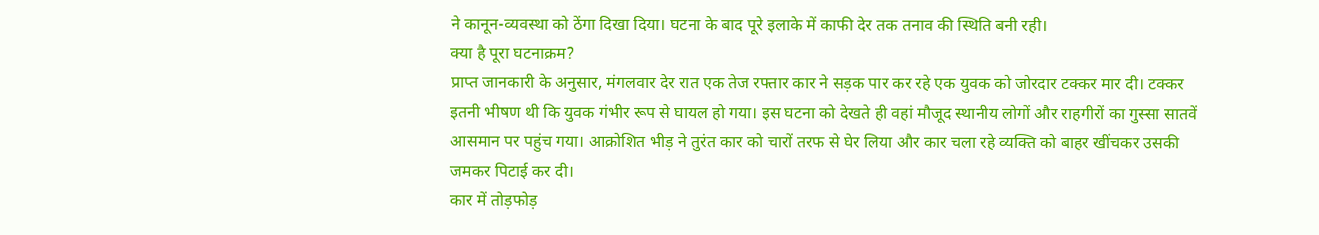ने कानून-व्यवस्था को ठेंगा दिखा दिया। घटना के बाद पूरे इलाके में काफी देर तक तनाव की स्थिति बनी रही।
क्या है पूरा घटनाक्रम?
प्राप्त जानकारी के अनुसार, मंगलवार देर रात एक तेज रफ्तार कार ने सड़क पार कर रहे एक युवक को जोरदार टक्कर मार दी। टक्कर इतनी भीषण थी कि युवक गंभीर रूप से घायल हो गया। इस घटना को देखते ही वहां मौजूद स्थानीय लोगों और राहगीरों का गुस्सा सातवें आसमान पर पहुंच गया। आक्रोशित भीड़ ने तुरंत कार को चारों तरफ से घेर लिया और कार चला रहे व्यक्ति को बाहर खींचकर उसकी जमकर पिटाई कर दी।
कार में तोड़फोड़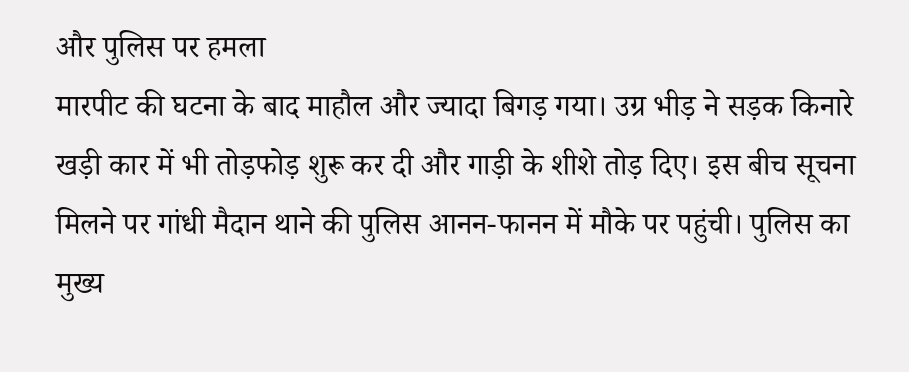और पुलिस पर हमला
मारपीट की घटना के बाद माहौल और ज्यादा बिगड़ गया। उग्र भीड़ ने सड़क किनारे खड़ी कार में भी तोड़फोड़ शुरू कर दी और गाड़ी के शीशे तोड़ दिए। इस बीच सूचना मिलने पर गांधी मैदान थाने की पुलिस आनन-फानन में मौके पर पहुंची। पुलिस का मुख्य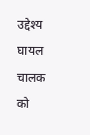उद्देश्य घायल चालक को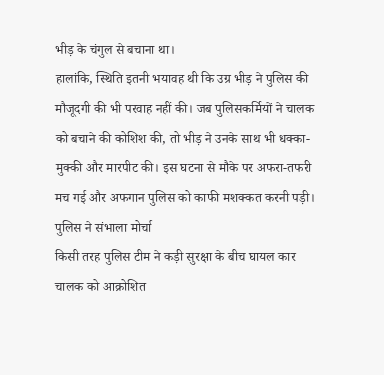भीड़ के चंगुल से बचाना था।
हालांकि, स्थिति इतनी भयावह थी कि उग्र भीड़ ने पुलिस की मौजूदगी की भी परवाह नहीं की। जब पुलिसकर्मियों ने चालक को बचाने की कोशिश की, तो भीड़ ने उनके साथ भी धक्का-मुक्की और मारपीट की। इस घटना से मौके पर अफरा-तफरी मच गई और अफगान पुलिस को काफी मशक्कत करनी पड़ी।
पुलिस ने संभाला मोर्चा
किसी तरह पुलिस टीम ने कड़ी सुरक्षा के बीच घायल कार चालक को आक्रोशित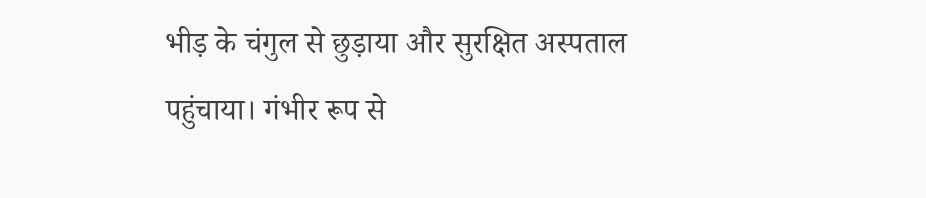भीड़ के चंगुल से छुड़ाया और सुरक्षित अस्पताल पहुंचाया। गंभीर रूप से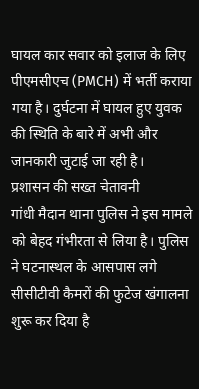घायल कार सवार को इलाज के लिए पीएमसीएच (PMCH) में भर्ती कराया गया है। दुर्घटना में घायल हुए युवक की स्थिति के बारे में अभी और जानकारी जुटाई जा रही है।
प्रशासन की सख्त चेतावनी
गांधी मैदान थाना पुलिस ने इस मामले को बेहद गंभीरता से लिया है। पुलिस ने घटनास्थल के आसपास लगे सीसीटीवी कैमरों की फुटेज खंगालना शुरू कर दिया है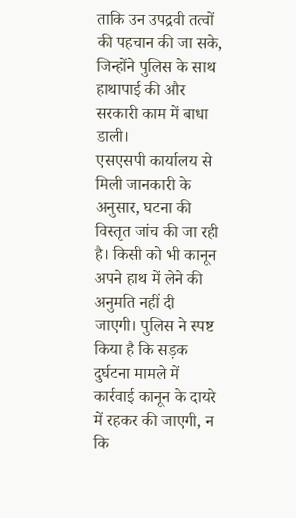ताकि उन उपद्रवी तत्वों की पहचान की जा सके, जिन्होंने पुलिस के साथ हाथापाई की और सरकारी काम में बाधा डाली।
एसएसपी कार्यालय से मिली जानकारी के अनुसार, घटना की विस्तृत जांच की जा रही है। किसी को भी कानून अपने हाथ में लेने की अनुमति नहीं दी जाएगी। पुलिस ने स्पष्ट किया है कि सड़क दुर्घटना मामले में कार्रवाई कानून के दायरे में रहकर की जाएगी, न कि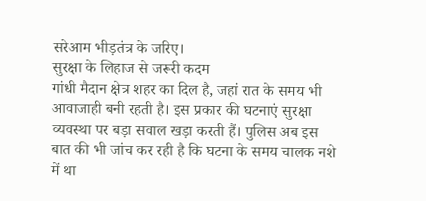सरेआम भीड़तंत्र के जरिए।
सुरक्षा के लिहाज से जरूरी कदम
गांधी मैदान क्षेत्र शहर का दिल है, जहां रात के समय भी आवाजाही बनी रहती है। इस प्रकार की घटनाएं सुरक्षा व्यवस्था पर बड़ा सवाल खड़ा करती हैं। पुलिस अब इस बात की भी जांच कर रही है कि घटना के समय चालक नशे में था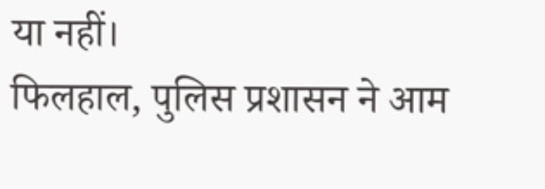या नहीं।
फिलहाल, पुलिस प्रशासन ने आम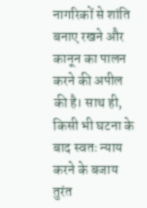नागरिकों से शांति बनाए रखने और कानून का पालन करने की अपील की है। साथ ही, किसी भी घटना के बाद स्वतः न्याय करने के बजाय तुरंत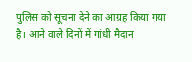पुलिस को सूचना देने का आग्रह किया गया है। आने वाले दिनों में गांधी मैदान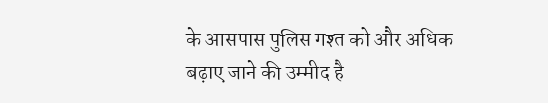के आसपास पुलिस गश्त को और अधिक बढ़ाए जाने की उम्मीद है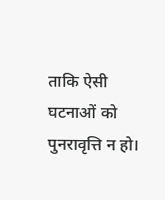ताकि ऐसी घटनाओं को पुनरावृत्ति न हो।